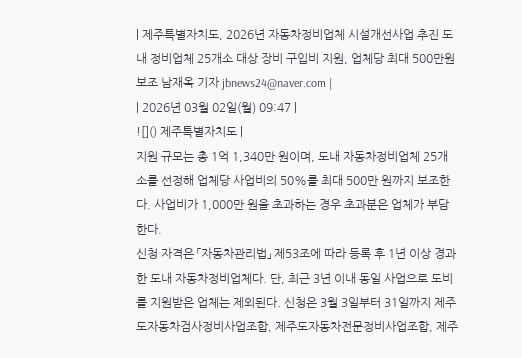| 제주특별자치도, 2026년 자동차정비업체 시설개선사업 추진 도내 정비업체 25개소 대상 장비 구입비 지원, 업체당 최대 500만원 보조 남재옥 기자 jbnews24@naver.com |
| 2026년 03월 02일(월) 09:47 |
![]() 제주특별자치도 |
지원 규모는 총 1억 1,340만 원이며, 도내 자동차정비업체 25개소를 선정해 업체당 사업비의 50%를 최대 500만 원까지 보조한다. 사업비가 1,000만 원을 초과하는 경우 초과분은 업체가 부담한다.
신청 자격은 「자동차관리법」 제53조에 따라 등록 후 1년 이상 경과한 도내 자동차정비업체다. 단, 최근 3년 이내 동일 사업으로 도비를 지원받은 업체는 제외된다. 신청은 3월 3일부터 31일까지 제주도자동차검사정비사업조합, 제주도자동차전문정비사업조합, 제주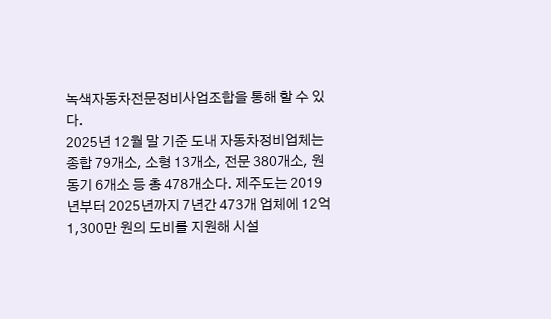녹색자동차전문정비사업조합을 통해 할 수 있다.
2025년 12월 말 기준 도내 자동차정비업체는 종합 79개소, 소형 13개소, 전문 380개소, 원동기 6개소 등 총 478개소다. 제주도는 2019년부터 2025년까지 7년간 473개 업체에 12억 1,300만 원의 도비를 지원해 시설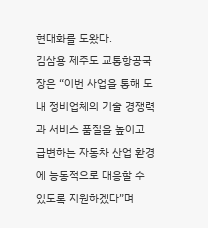현대화를 도왔다.
김삼용 제주도 교통항공국장은 “이번 사업을 통해 도내 정비업체의 기술 경쟁력과 서비스 품질을 높이고 급변하는 자동차 산업 환경에 능동적으로 대응할 수 있도록 지원하겠다”며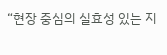“현장 중심의 실효성 있는 지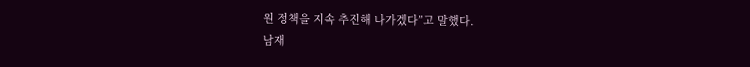원 정책을 지속 추진해 나가겠다”고 말했다.
남재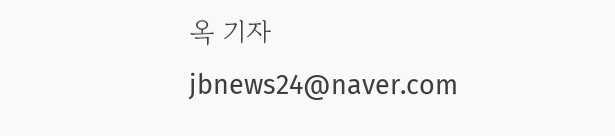옥 기자 jbnews24@naver.com